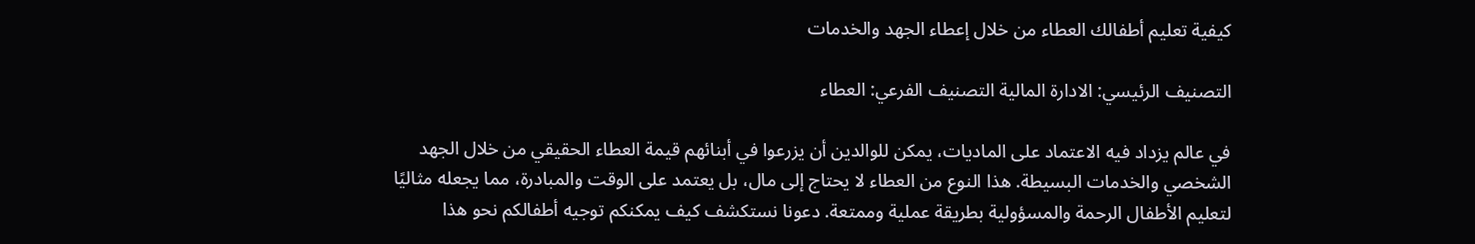كيفية تعليم أطفالك العطاء من خلال إعطاء الجهد والخدمات

التصنيف الرئيسي: الادارة المالية التصنيف الفرعي: العطاء

في عالم يزداد فيه الاعتماد على الماديات، يمكن للوالدين أن يزرعوا في أبنائهم قيمة العطاء الحقيقي من خلال الجهد الشخصي والخدمات البسيطة. هذا النوع من العطاء لا يحتاج إلى مال، بل يعتمد على الوقت والمبادرة، مما يجعله مثاليًا لتعليم الأطفال الرحمة والمسؤولية بطريقة عملية وممتعة. دعونا نستكشف كيف يمكنكم توجيه أطفالكم نحو هذا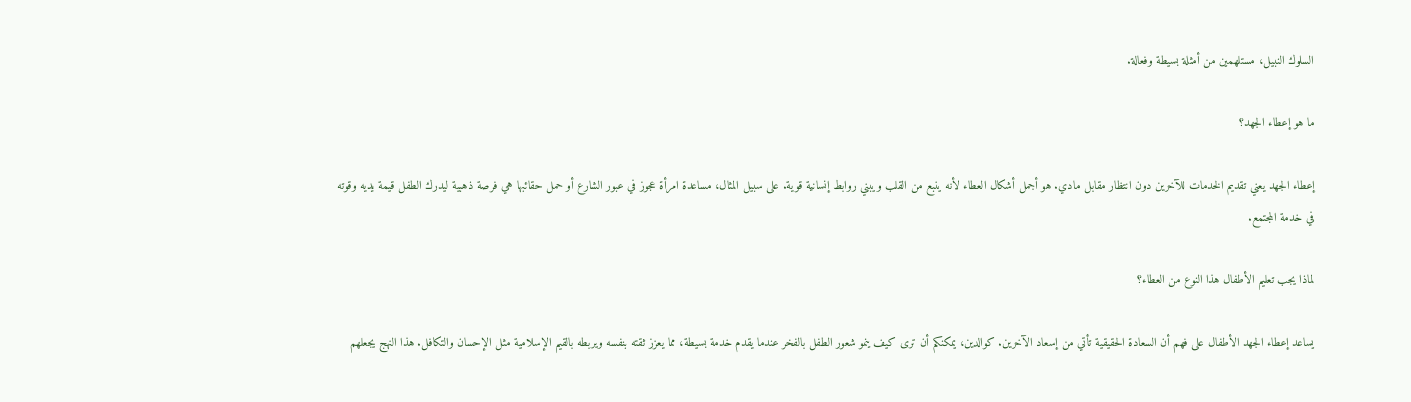السلوك النبيل، مستلهمين من أمثلة بسيطة وفعالة.

ما هو إعطاء الجهد؟

إعطاء الجهد يعني تقديم الخدمات للآخرين دون انتظار مقابل مادي. هو أجمل أشكال العطاء لأنه ينبع من القلب ويبني روابط إنسانية قوية. على سبيل المثال، مساعدة امرأة عجوز في عبور الشارع أو حمل حقائبها هي فرصة ذهبية ليدرك الطفل قيمة يديه وقوته في خدمة المجتمع.

لماذا يجب تعليم الأطفال هذا النوع من العطاء؟

يساعد إعطاء الجهد الأطفال على فهم أن السعادة الحقيقية تأتي من إسعاد الآخرين. كوالدين، يمكنكم أن ترى كيف ينمو شعور الطفل بالفخر عندما يقدم خدمة بسيطة، مما يعزز ثقته بنفسه ويربطه بالقيم الإسلامية مثل الإحسان والتكافل. هذا النهج يجعلهم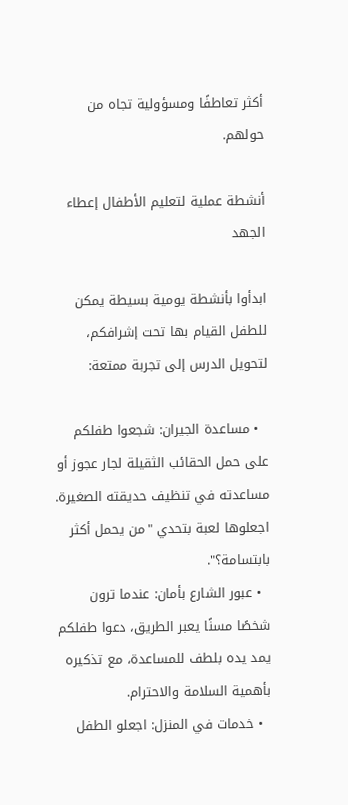أكثر تعاطفًا ومسؤولية تجاه من حولهم.

أنشطة عملية لتعليم الأطفال إعطاء الجهد

ابدأوا بأنشطة يومية بسيطة يمكن للطفل القيام بها تحت إشرافكم، لتحويل الدرس إلى تجربة ممتعة:

  • مساعدة الجيران: شجعوا طفلكم على حمل الحقائب الثقيلة لجار عجوز أو مساعدته في تنظيف حديقته الصغيرة. اجعلوها لعبة بتحدي "من يحمل أكثر بابتسامة؟".
  • عبور الشارع بأمان: عندما ترون شخصًا مسنًا يعبر الطريق، دعوا طفلكم يمد يده بلطف للمساعدة، مع تذكيره بأهمية السلامة والاحترام.
  • خدمات في المنزل: اجعلو الطفل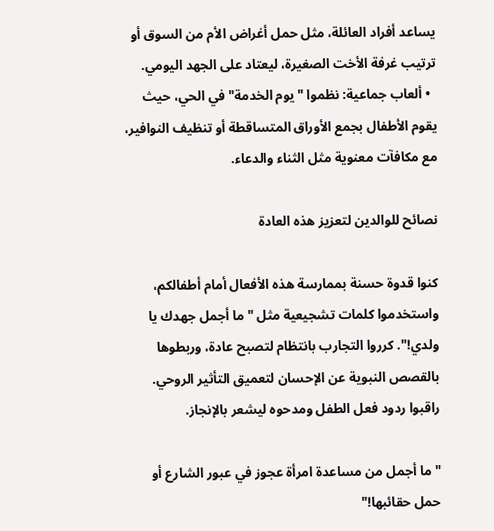يساعد أفراد العائلة، مثل حمل أغراض الأم من السوق أو ترتيب غرفة الأخت الصغيرة، ليعتاد على الجهد اليومي.
  • ألعاب جماعية: نظموا "يوم الخدمة" في الحي، حيث يقوم الأطفال بجمع الأوراق المتساقطة أو تنظيف النوافير، مع مكافآت معنوية مثل الثناء والدعاء.

نصائح للوالدين لتعزيز هذه العادة

كنوا قدوة حسنة بممارسة هذه الأفعال أمام أطفالكم، واستخدموا كلمات تشجيعية مثل "ما أجمل جهدك يا ولدي!". كرروا التجارب بانتظام لتصبح عادة، وربطوها بالقصص النبوية عن الإحسان لتعميق التأثير الروحي. راقبوا ردود فعل الطفل ومدحوه ليشعر بالإنجاز.

"ما أجمل من مساعدة امرأة عجوز في عبور الشارع أو حمل حقائبها!"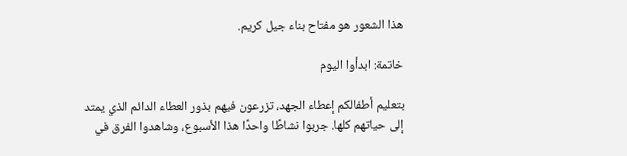هذا الشعور هو مفتاح بناء جيل كريم.

خاتمة: ابدأوا اليوم

بتعليم أطفالكم إعطاء الجهد، تزرعون فيهم بذور العطاء الدائم الذي يمتد إلى حياتهم كلها. جربوا نشاطًا واحدًا هذا الأسبوع، وشاهدوا الفرق في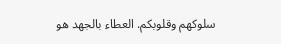سلوكهم وقلوبكم. العطاء بالجهد هو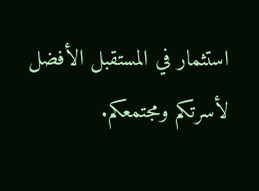استثمار في المستقبل الأفضل لأسرتكم ومجتمعكم.